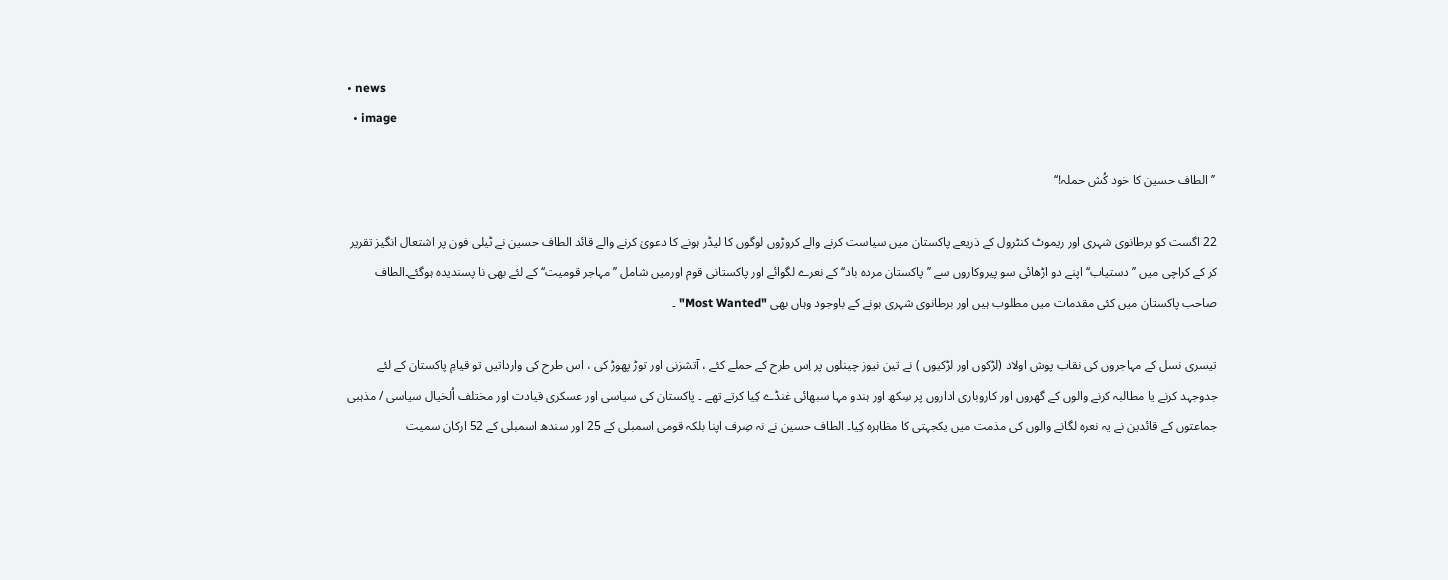• news
  • image

 ’’ الطاف حسین کا خود کُش حملہ!‘‘

22 اگست کو برطانوی شہری اور ریموٹ کنٹرول کے ذریعے پاکستان میں سیاست کرنے والے کروڑوں لوگوں کا لیڈر ہونے کا دعویٰ کرنے والے قائد الطاف حسین نے ٹیلی فون پر اشتعال انگیز تقریر کر کے کراچی میں ’’دستیاب‘‘ اپنے دو اڑھائی سو پیروکاروں سے ’’ پاکستان مردہ باد‘‘ کے نعرے لگوائے اور پاکستانی قوم اورمیں شامل ’’ مہاجر قومیت‘‘ کے لئے بھی نا پسندیدہ ہوگئے۔الطاف صاحب پاکستان میں کئی مقدمات میں مطلوب ہیں اور برطانوی شہری ہونے کے باوجود وہاں بھی "Most Wanted" ۔

تیسری نسل کے مہاجروں کی نقاب پوش اولاد (لڑکوں اور لڑکیوں ) نے تین نیوز چینلوں پر اِس طرح کے حملے کئے ، آتشزنی اور توڑ پھوڑ کی ، اس طرح کی وارداتیں تو قیامِ پاکستان کے لئے جدوجہد کرنے یا مطالبہ کرنے والوں کے گھروں اور کاروباری اداروں پر سِکھ اور ہندو مہا سبھائی غنڈے کِیا کرتے تھے ۔ پاکستان کی سیاسی اور عسکری قیادت اور مختلف اُلخیال سیاسی / مذہبی جماعتوں کے قائدین نے یہ نعرہ لگانے والوں کی مذمت میں یکجہتی کا مظاہرہ کِیا۔ الطاف حسین نے نہ صِرف اپنا بلکہ قومی اسمبلی کے 25 اور سندھ اسمبلی کے 52 ارکان سمیت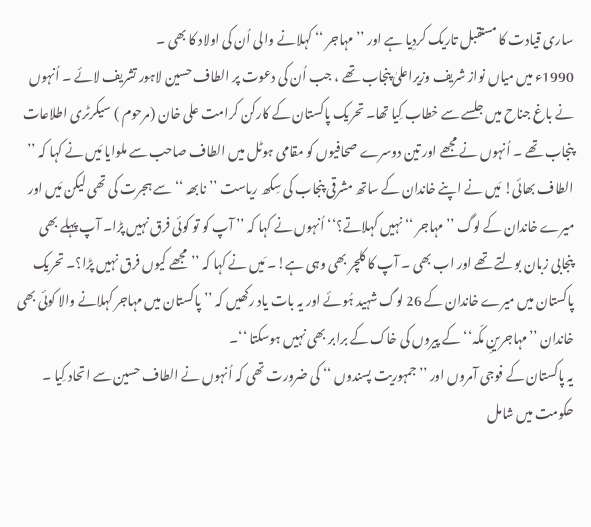ساری قیادت کا مستقبل تاریک کردِیا ہے اور ’’مہاجر ‘‘ کہلانے والی اُن کی اولاد کا بھی ۔
1990ء میں میاں نواز شریف وزیراعلیٰ پنجاب تھے ، جب اُن کی دعوت پر الطاف حسین لاہور تشریف لائے ۔ اُنہوں نے باغ جناح میں جلسے سے خطاب کِیا تھا۔ تحریک پاکستان کے کارکن کرامت علی خان (مرحوم ) سیکرٹری اطلاعات پنجاب تھے ۔ اُنہوں نے مجھے اور تین دوسرے صحافیوں کو مقامی ہوٹل میں الطاف صاحب سے ملوایا مَیں نے کہا کہ ’’ الطاف بھائی! مَیں نے اپنے خاندان کے ساتھ مشرقی پنجاب کی سِکھ ریاست ’’نابھہ ‘‘ سے ہجرت کی تھی لیکن مَیں اور میرے خاندان کے لوگ ’’ مہاجر ‘‘ نہیں کہلاتے؟‘‘ اُنہوں نے کہا کہ ’’ آپ کو تو کوئی فرق نہیں پڑا۔ آپ پہلے بھی پنجابی زبان بولتے تھے اور اب بھی ۔ آپ کا کلچر بھی وہی ہے!۔ مَیں نے کہا کہ ’’مجھے کیوں فرق نہیں پڑا؟۔ تحریک پاکستان میں میرے خاندان کے 26 لوگ شہید ہُوئے اور یہ بات یاد رکھیں کہ ’’پاکستان میں مہاجر کہلانے والا کوئی بھی خاندان ’’مہاجرینِ مکّہ‘‘ کے پیروں کی خاک کے برابر بھی نہیں ہوسکتا ‘‘۔
یہ پاکستان کے فوجی آمروں اور ’’جمہوریت پسندوں ‘‘ کی ضرورت تھی کہ اُنہوں نے الطاف حسین سے اتحاد کِیا ۔ حکومت میں شامل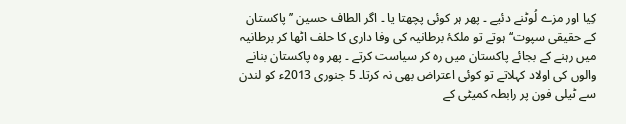کِیا اور مزے لُوٹنے دئیے ۔ پھر ہر کوئی پچھتا یا ۔ اگر الطاف حسین ’’پاکستان کے حقیقی سپوت‘‘ ہوتے تو ملکۂ برطانیہ کی وفا داری کا حلف اٹھا کر برطانیہ میں رہنے کے بجائے پاکستان میں رہ کر سیاست کرتے ۔ پھر وہ پاکستان بنانے والوں کی اولاد کہلاتے تو کوئی اعتراض بھی نہ کرتا۔ 5 جنوری 2013ء کو لندن سے ٹیلی فون پر رابطہ کمیٹی کے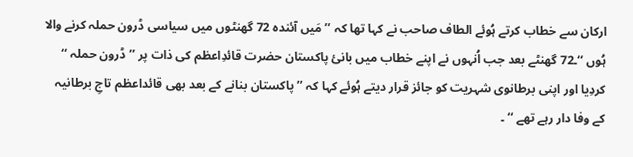ارکان سے خطاب کرتے ہُوئے الطاف صاحب نے کہا تھا کہ ’’ مَیں آئندہ 72 گھنٹوں میں سیاسی ڈرون حملہ کرنے والا ہُوں ‘‘۔72 گھنٹے بعد جب اُنہوں نے اپنے خطاب میں بانیٔ پاکستان حضرت قائدِاعظم کی ذات پر ’’ ڈرون حملہ ‘‘ کردِیا اور اپنی برطانوی شہریت کو جائز قرار دیتے ہُوئے کہا کہ ’’ پاکستان بنانے کے بعد بھی قائداعظم تاجِ برطانیہ کے وفا دار رہے تھے ‘‘ ۔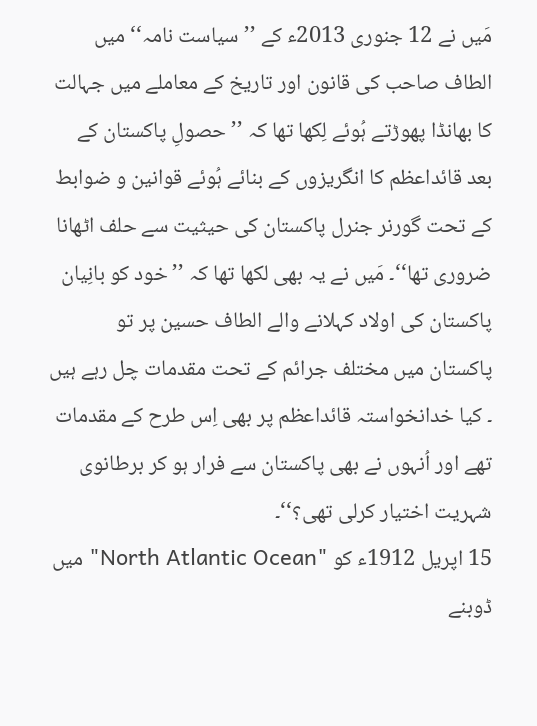مَیں نے 12 جنوری 2013ء کے ’’ سیاست نامہ‘‘ میں الطاف صاحب کی قانون اور تاریخ کے معاملے میں جہالت کا بھانڈا پھوڑتے ہُوئے لِکھا تھا کہ ’’ حصولِ پاکستان کے بعد قائداعظم کا انگریزوں کے بنائے ہُوئے قوانین و ضوابط کے تحت گورنر جنرل پاکستان کی حیثیت سے حلف اٹھانا ضروری تھا‘‘۔ مَیں نے یہ بھی لکھا تھا کہ ’’ خود کو بانِیان پاکستان کی اولاد کہلانے والے الطاف حسین پر تو پاکستان میں مختلف جرائم کے تحت مقدمات چل رہے ہیں ۔ کیا خدانخواستہ قائداعظم پر بھی اِس طرح کے مقدمات تھے اور اُنہوں نے بھی پاکستان سے فرار ہو کر برطانوی شہریت اختیار کرلی تھی؟‘‘۔
15 اپریل 1912ء کو "North Atlantic Ocean" میں ڈوبنے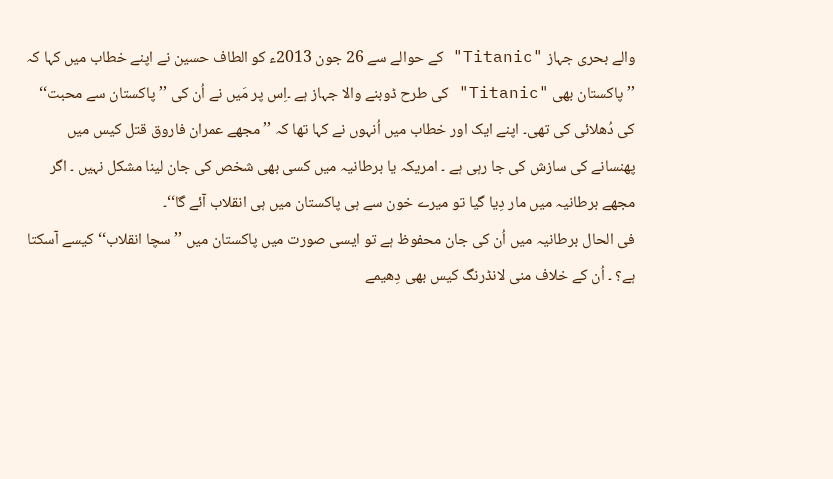والے بحری جہاز "Titanic" کے حوالے سے 26 جون 2013ء کو الطاف حسین نے اپنے خطاب میں کہا کہ ’’ پاکستان بھی "Titanic" کی طرح ڈوبنے والا جہاز ہے ۔اِس پر مَیں نے اُن کی ’’پاکستان سے محبت‘‘ کی دُھلائی کی تھی۔ اپنے ایک اور خطاب میں اُنہوں نے کہا تھا کہ ’’ مجھے عمران فاروق قتل کیس میں پھنسانے کی سازش کی جا رہی ہے ۔ امریکہ یا برطانیہ میں کسی بھی شخص کی جان لینا مشکل نہیں ۔ اگر مجھے برطانیہ میں مار دِیا گیا تو میرے خون سے ہی پاکستان میں ہی انقلاب آئے گا‘‘۔
فی الحال برطانیہ میں اُن کی جان محفوظ ہے تو ایسی صورت میں پاکستان میں ’’ سچا انقلاب‘‘ کیسے آسکتا ہے؟ ۔ اُن کے خلاف منی لانڈرنگ کیس بھی دِھیمے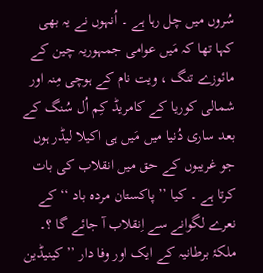سُروں میں چل رہا ہے ۔ اُنہوں نے یہ بھی کہا تھا کہ مَیں عوامی جمہوریہ چین کے مائوزے تنگ ، ویت نام کے ہوچی مِنہ اور شمالی کوریا کے کامریڈ کِم اُل سُنگ کے بعد ساری دُنیا میں مَیں ہی اکیلا لیڈر ہوں جو غریبوں کے حق میں انقلاب کی بات کرتا ہے ۔ کیا ’’ پاکستان مردہ باد ‘‘ کے نعرے لگوانے سے اِنقلاب آ جائے گا ؟۔ ملکۂ برطانیہ کے ایک اور وفا دار ’’ کینیڈین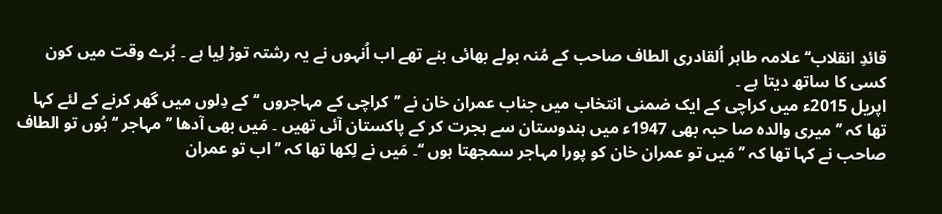قائدِ انقلاب‘‘ علامہ طاہر اُلقادری الطاف صاحب کے مُنہ بولے بھائی بنے تھے اب اُنہوں نے یہ رشتہ توڑ لِیا ہے ۔ بُرے وقت میں کون کسی کا ساتھ دیتا ہے ۔
اپریل 2015ء میں کراچی کے ایک ضمنی انتخاب میں جناب عمران خان نے ’’کراچی کے مہاجروں ‘‘ کے دِلوں میں گھر کرنے کے لئے کہا تھا کہ ’’ میری والدہ صا حبہ بھی 1947ء میں ہندوستان سے ہجرت کر کے پاکستان آئی تھیں ۔ مَیں بھی آدھا ’’ مہاجر ‘‘ ہُوں تو الطاف صاحب نے کہا تھا کہ ’’ مَیں تو عمران خان کو پورا مہاجر سمجھتا ہوں ‘‘۔ مَیں نے لِکھا تھا کہ ’’ اب تو عمران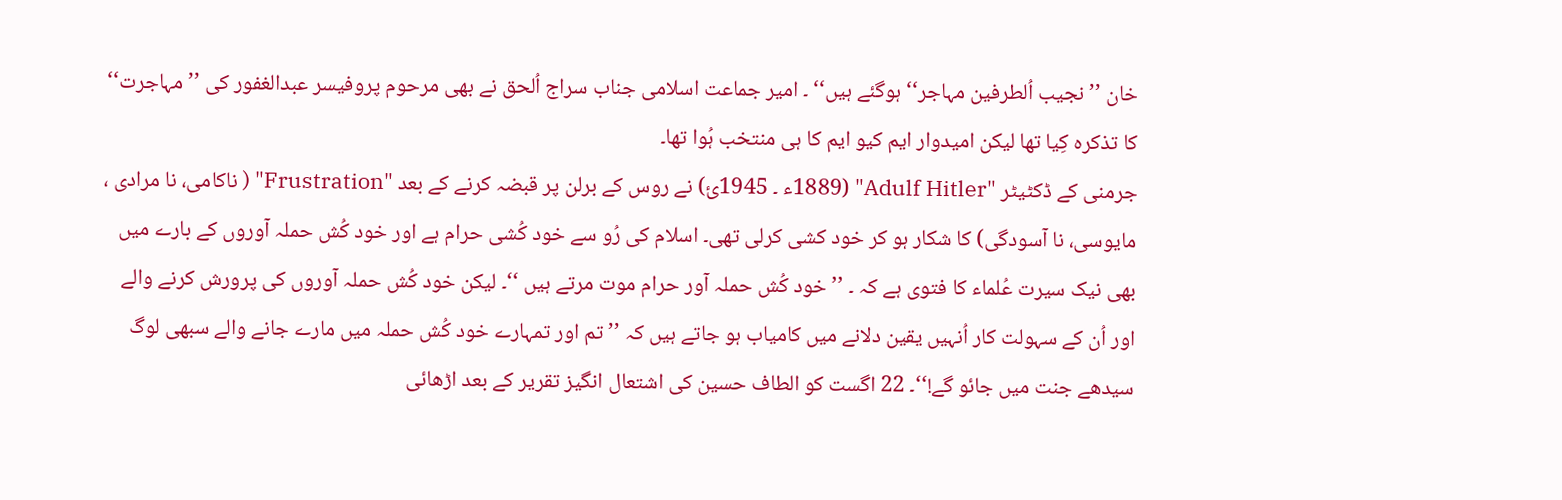خان ’’ نجیب اُلطرفین مہاجر‘‘ ہوگئے ہیں‘‘ ۔ امیر جماعت اسلامی جناب سراج اُلحق نے بھی مرحوم پروفیسر عبدالغفور کی ’’ مہاجرت‘‘ کا تذکرہ کِیا تھا لیکن امیدوار ایم کیو ایم کا ہی منتخب ہُوا تھا۔
جرمنی کے ڈکٹیٹر "Adulf Hitler" (1889ء ۔ 1945ئ) نے روس کے برلن پر قبضہ کرنے کے بعد "Frustration" ( ناکامی، نا مرادی ، مایوسی، نا آسودگی) کا شکار ہو کر خود کشی کرلی تھی۔ اسلام کی رُو سے خود کُشی حرام ہے اور خود کُش حملہ آوروں کے بارے میں بھی نیک سیرت عُلماء کا فتوی ہے کہ ۔ ’’ خود کُش حملہ آور حرام موت مرتے ہیں ‘‘۔ لیکن خود کُش حملہ آوروں کی پرورش کرنے والے اور اُن کے سہولت کار اُنہیں یقین دلانے میں کامیاب ہو جاتے ہیں کہ ’’ تم اور تمہارے خود کُش حملہ میں مارے جانے والے سبھی لوگ سیدھے جنت میں جائو گے!‘‘۔ 22 اگست کو الطاف حسین کی اشتعال انگیز تقریر کے بعد اڑھائی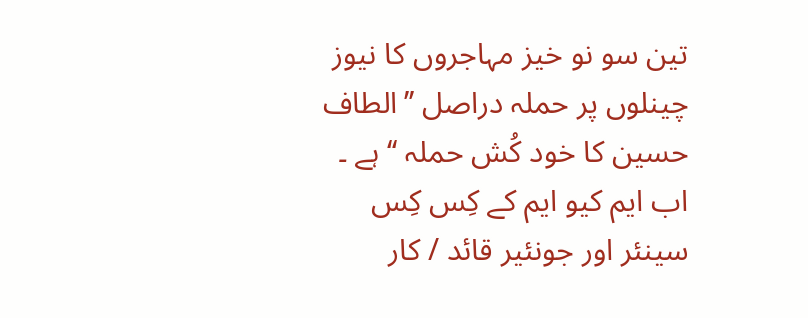تین سو نو خیز مہاجروں کا نیوز چینلوں پر حملہ دراصل ’’الطاف حسین کا خود کُش حملہ ‘‘ ہے ۔ اب ایم کیو ایم کے کِس کِس سینئر اور جونئیر قائد / کار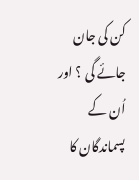کن کی جان جائے گی ؟ اور اُن کے پسماندگان کا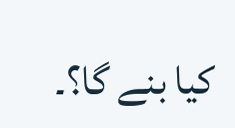کیا بنے گا؟۔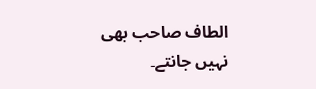الطاف صاحب بھی نہیں جانتے۔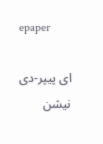epaper

ای پیپر-دی نیشن